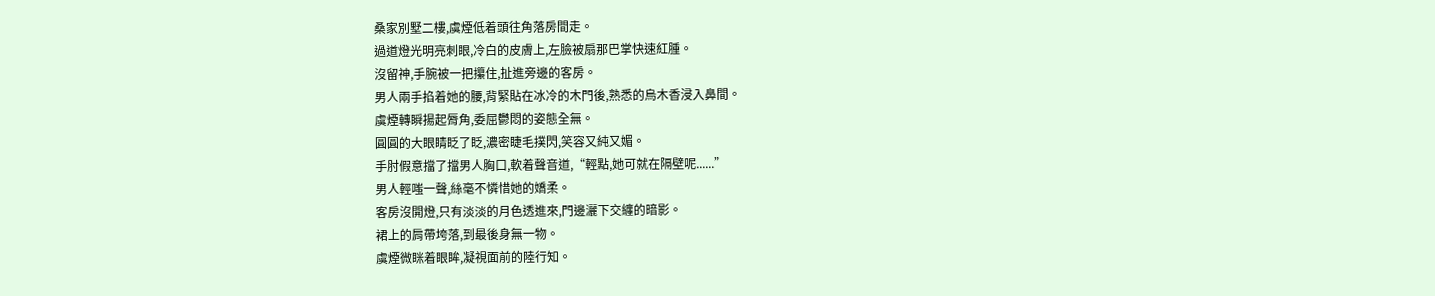桑家別墅二樓,虞煙低着頭往角落房間走。
過道燈光明亮刺眼,冷白的皮膚上,左臉被扇那巴掌快速紅腫。
沒留神,手腕被一把攥住,扯進旁邊的客房。
男人兩手掐着她的腰,背緊貼在冰冷的木門後,熟悉的烏木香浸入鼻間。
虞煙轉瞬揚起脣角,委屈鬱悶的姿態全無。
圓圓的大眼睛眨了眨,濃密睫毛撲閃,笑容又純又媚。
手肘假意擋了擋男人胸口,軟着聲音道,“輕點,她可就在隔壁呢......”
男人輕嗤一聲,絲毫不憐惜她的嬌柔。
客房沒開燈,只有淡淡的月色透進來,門邊灑下交纏的暗影。
裙上的肩帶垮落,到最後身無一物。
虞煙微眯着眼眸,凝視面前的陸行知。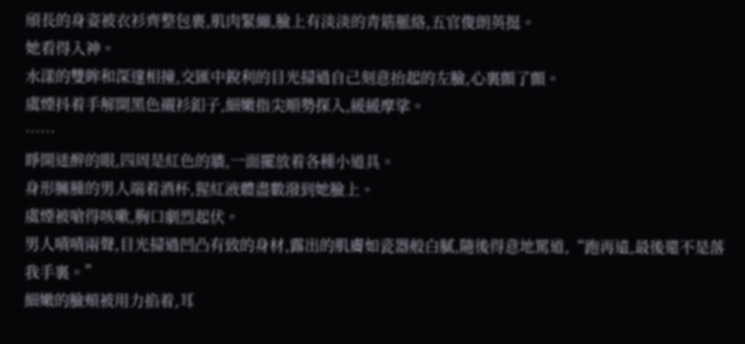頎長的身姿被衣衫齊整包裹,肌肉緊繃,臉上有淡淡的青筋脈絡,五官俊朗英挺。
她看得入神。
水漾的雙眸和深邃相撞,交匯中銳利的目光掃過自己刻意抬起的左臉,心裏顫了顫。
虞煙抖着手解開黑色襯衫釦子,細嫩指尖順勢探入,緩緩摩挲。
……
睜開迷醉的眼,四周是紅色的牆,一面擺放着各種小道具。
身形臃腫的男人端着酒杯,猩紅液體盡數潑到她臉上。
虞煙被嗆得咳嗽,胸口劇烈起伏。
男人嘖嘖兩聲,目光掃過凹凸有致的身材,露出的肌膚如瓷器般白膩,隨後得意地罵道,“跑再遠,最後還不是落我手裏。”
細嫩的臉頰被用力掐着,耳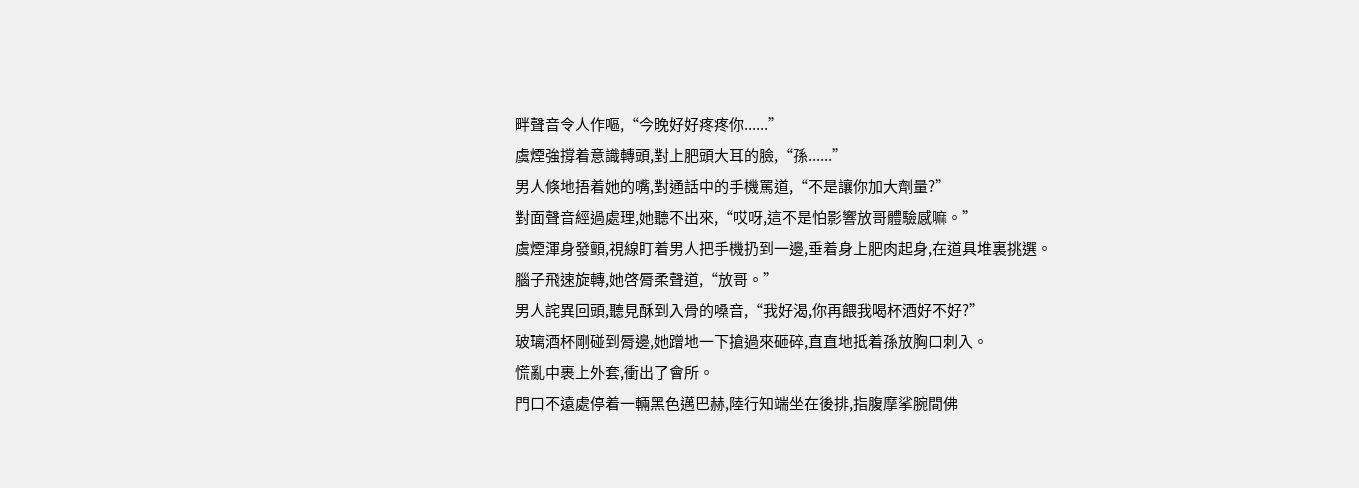畔聲音令人作嘔,“今晚好好疼疼你......”
虞煙強撐着意識轉頭,對上肥頭大耳的臉,“孫......”
男人倏地捂着她的嘴,對通話中的手機罵道,“不是讓你加大劑量?”
對面聲音經過處理,她聽不出來,“哎呀,這不是怕影響放哥體驗感嘛。”
虞煙渾身發顫,視線盯着男人把手機扔到一邊,垂着身上肥肉起身,在道具堆裏挑選。
腦子飛速旋轉,她啓脣柔聲道,“放哥。”
男人詫異回頭,聽見酥到入骨的嗓音,“我好渴,你再餵我喝杯酒好不好?”
玻璃酒杯剛碰到脣邊,她蹭地一下搶過來砸碎,直直地抵着孫放胸口刺入。
慌亂中裹上外套,衝出了會所。
門口不遠處停着一輛黑色邁巴赫,陸行知端坐在後排,指腹摩挲腕間佛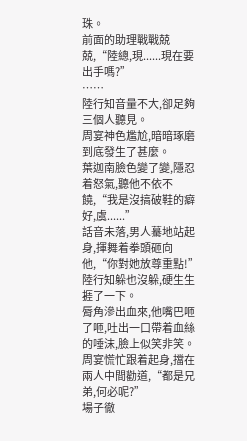珠。
前面的助理戰戰兢兢,“陸總,現......現在要出手嗎?”
……
陸行知音量不大,卻足夠三個人聽見。
周宴神色尷尬,暗暗琢磨到底發生了甚麼。
葉迦南臉色變了變,隱忍着怒氣,聽他不依不饒,“我是沒搞破鞋的癖好,虞......”
話音未落,男人驀地站起身,揮舞着拳頭砸向他,“你對她放尊重點!”
陸行知躲也沒躲,硬生生捱了一下。
脣角滲出血來,他嘴巴咂了咂,吐出一口帶着血絲的唾沫,臉上似笑非笑。
周宴慌忙跟着起身,擋在兩人中間勸道,“都是兄弟,何必呢?”
場子徹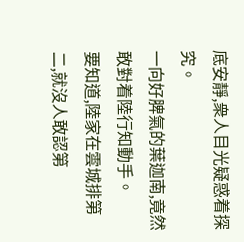底安靜,衆人目光疑惑着探究。
一向好脾氣的葉迦南,竟然敢對着陸行知動手。
要知道,陸家在雲城排第二,就沒人敢認第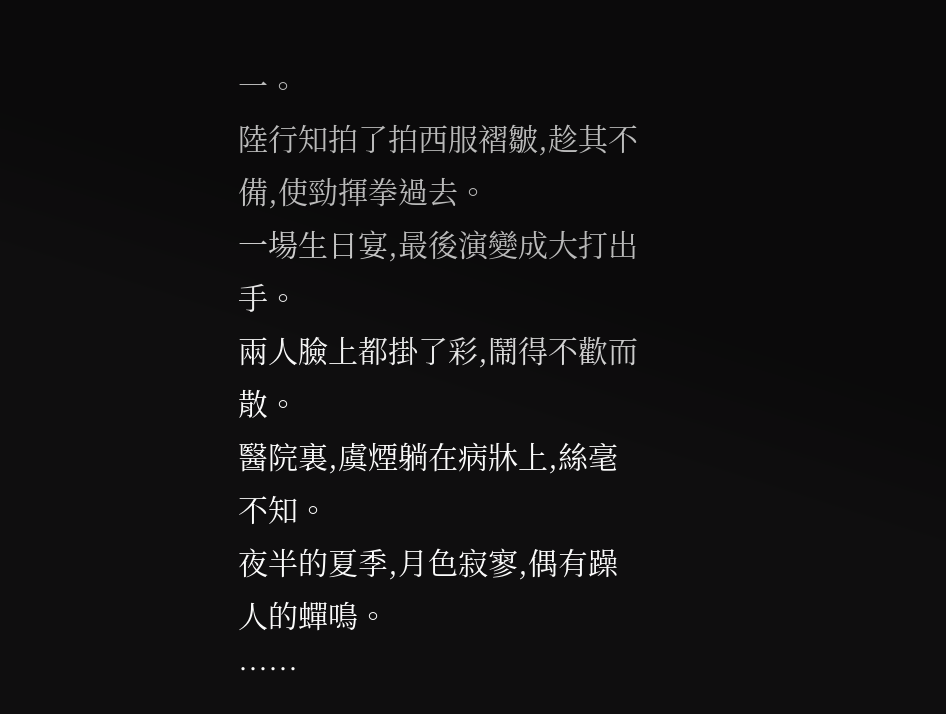一。
陸行知拍了拍西服褶皺,趁其不備,使勁揮拳過去。
一場生日宴,最後演變成大打出手。
兩人臉上都掛了彩,鬧得不歡而散。
醫院裏,虞煙躺在病牀上,絲毫不知。
夜半的夏季,月色寂寥,偶有躁人的蟬鳴。
……